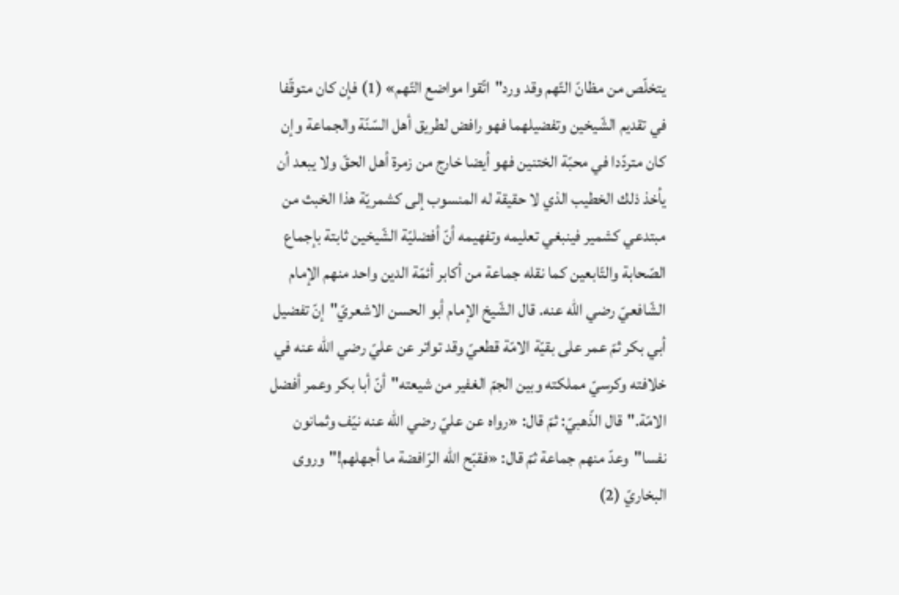يتخلّص من مظانّ التّهم وقد ورد"اتّقوا مواضع التّهم» (1) فإن كان متوقّفا في تقديم الشّيخين وتفضيلهما فهو رافض لطريق أهل السّنّة والجماعة وإن كان متردّدا في محبّة الختنين فهو أيضا خارج من زمرة أهل الحقّ ولا يبعد أن يأخذ ذلك الخطيب الذي لا حقيقة له المنسوب إلى كشمريّة هذا الخبث من مبتدعي كشمير فينبغي تعليمه وتفهيمه أنّ أفضليّة الشّيخين ثابتة بإجماع الصّحابة والتّابعين كما نقله جماعة من أكابر أئمّة الدين واحد منهم الإمام الشّافعيّ رضي الله عنه. قال الشّيخ الإمام أبو الحسن الاشعريّ"إنّ تفضيل أبي بكر ثمّ عمر على بقيّة الامّة قطعيّ وقد تواتر عن عليّ رضي الله عنه في خلافته وكرسيّ مملكته وبين الجمّ الغفير من شيعته"أنّ أبا بكر وعمر أفضل الامّة."قال الذّهبيّ: ثمّ قال: «رواه عن عليّ رضي الله عنه نيّف وثمانون نفسا"وعدّ منهم جماعة ثمّ قال: «فقبّح الله الرّافضة ما أجهلهم!"وروى البخاريّ (2)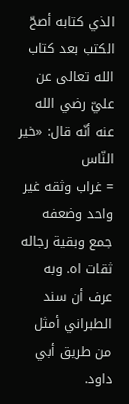الذي كتابه أصحّ الكتب بعد كتاب الله تعالى عن عليّ رضي الله عنه أنّه قال: «خير النّاس
= غراب وثقه غير واحد وضعفه جمع وبقية رجاله ثقات اه. وبه عرف أن سند الطبراني أمثل من طريق أبي داود.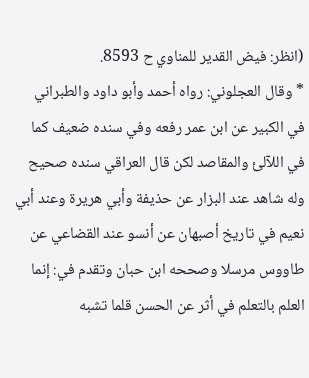(انظر: فيض القدير للمناوي ح 8593.
* وقال العجلوني: رواه أحمد وأبو داود والطبراني في الكبير عن ابن عمر رفعه وفي سنده ضعيف كما في اللآلئ والمقاصد لكن قال العراقي سنده صحيح وله شاهد عند البزار عن حذيفة وأبي هريرة وعند أبي نعيم في تاريخ أصبهان عن أنسو عند القضاعي عن طاووس مرسلا وصححه ابن حبان وتقدم في: إنما العلم بالتعلم في أثر عن الحسن قلما تشبه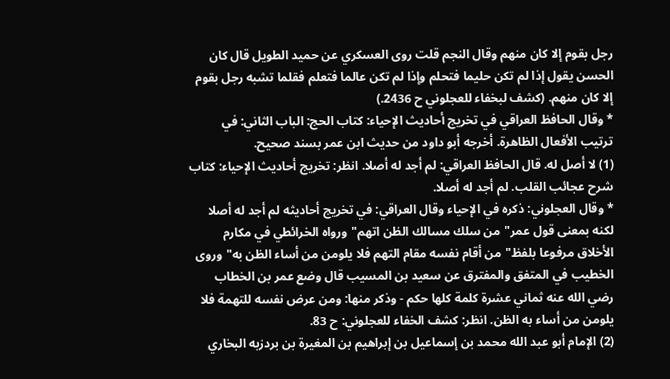رجل بقوم إلا كان منهم وقال النجم قلت روى العسكري عن حميد الطويل قال كان الحسن يقول إذا لم تكن حليما فتحلم وإذا لم تكن عالما فتعلم فقلما تشبه رجل بقوم إلا كان منهم. (كشف لبخفاء للعجلوني ح 2436.)
* وقال الحافظ العراقي في تخريج أحاديث الإحياء: كتاب الحج: الباب الثاني: في ترتيب الأفعال الظاهرة. أخرجه أبو داود من حديث ابن عمر بسند صحيح.
(1) لا أصل له. قال الحافظ العراقي: لم أجد له أصلا. انظر: تخريج أحاديث الإحياء: كتاب شرح عجائب القلب. لم أجد له أصلا.
* وقال العجلوني: ذكره في الإحياء وقال العراقي: في تخريج أحاديثه لم أجد له أصلا لكنه بمعنى قول عمر"من سلك مسالك الظن اتهم"ورواه الخرائطي في مكارم الأخلاق مرفوعا بلفظ"من أقام نفسه مقام التهم فلا يلومن من أساء الظن به"وروى الخطيب في المتفق والمفترق عن سعيد بن المسيب قال وضع عمر بن الخطاب رضي الله عنه ثماني عشرة كلمة كلها حكم - وذكر منها: ومن عرض نفسه للتهمة فلا يلومن من أساء به الظن. انظر: كشف الخفاء للعجلوني: ح 83.
(2) الإمام أبو عبد الله محمد بن إسماعيل بن إبراهيم بن المغيرة بن بردزبه البخاري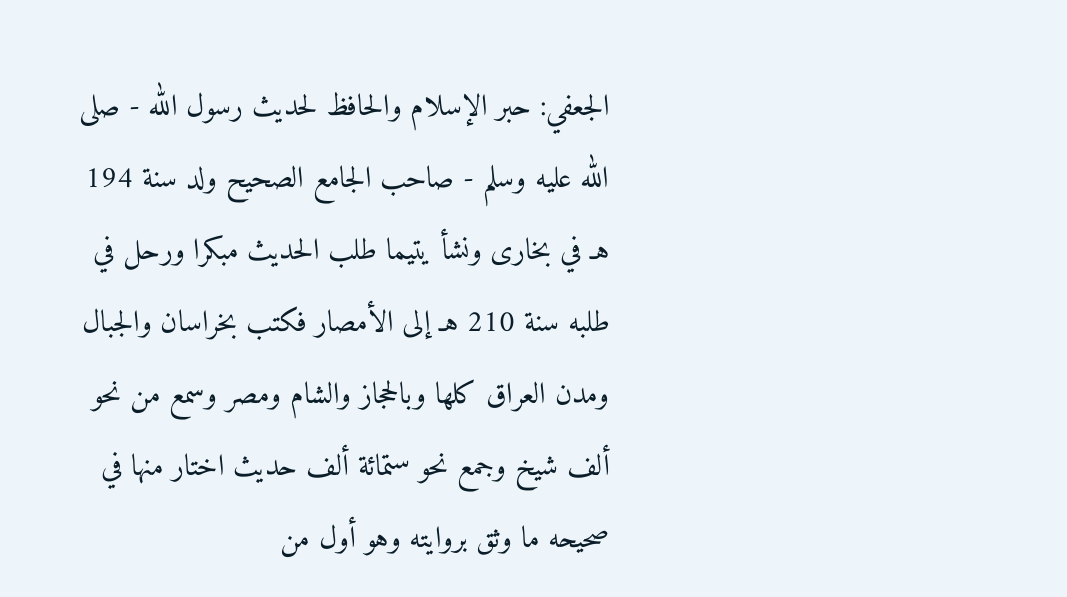الجعفي: حبر الإسلام والحافظ لحديث رسول الله - صلى الله عليه وسلم - صاحب الجامع الصحيح ولد سنة 194 هـ في بخارى ونشأ يتيما طلب الحديث مبكرا ورحل في طلبه سنة 210 هـ إلى الأمصار فكتب بخراسان والجبال ومدن العراق كلها وبالحجاز والشام ومصر وسمع من نحو ألف شيخ وجمع نحو ستمائة ألف حديث اختار منها في صحيحه ما وثق بروايته وهو أول من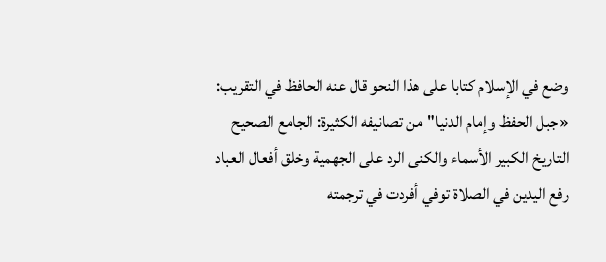وضع في الإسلام كتابا على هذا النحو قال عنه الحافظ في التقريب: «جبل الحفظ وإمام الدنيا"من تصانيفه الكثيرة: الجامع الصحيح التاريخ الكبير الأسماء والكنى الرد على الجهمية وخلق أفعال العباد رفع اليدين في الصلاة توفي أفردت في ترجمته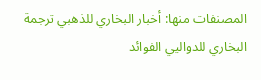المصنفات منها: أخبار البخاري للذهبي ترجمة البخاري للدواليي الفوائد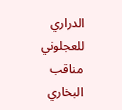الدراري للعجلوني مناقب البخاري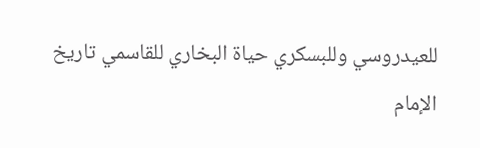للعيدروسي وللبسكري حياة البخاري للقاسمي تاريخ الإمام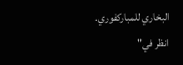البخاري للمباركفوري. انظر في"